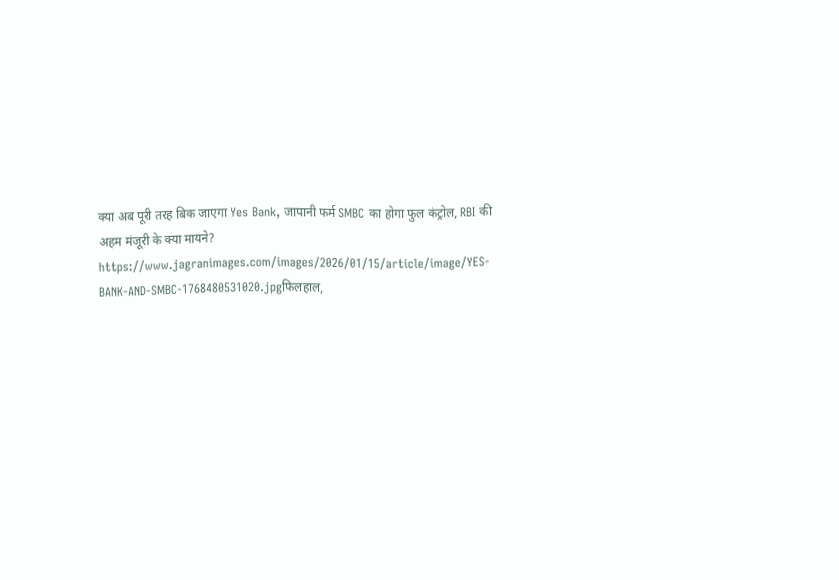क्या अब पूरी तरह बिक जाएगा Yes Bank, जापानी फर्म SMBC का होगा फुल कंट्रोल, RBI की अहम मंजूरी के क्या मायने?
https://www.jagranimages.com/images/2026/01/15/article/image/YES-BANK-AND-SMBC-1768480531020.jpgफिलहाल,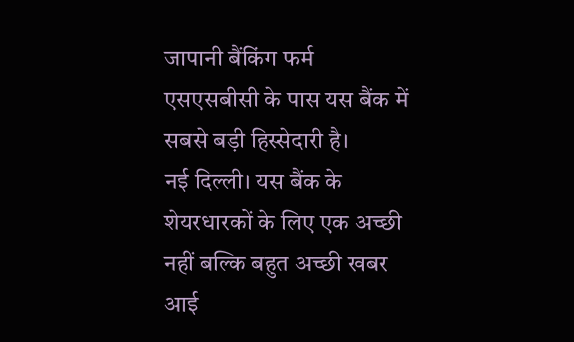जापानी बैंकिंग फर्म एसएसबीसी के पास यस बैंक में सबसे बड़ी हिस्सेदारी है।
नई दिल्ली। यस बैंक के शेयरधारकों के लिए एक अच्छी नहीं बल्कि बहुत अच्छी खबर आई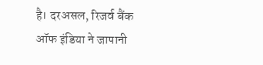है। दरअसल, रिजर्व बैंक ऑफ इंडिया ने जापानी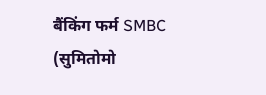बैंकिंग फर्म SMBC (सुमितोमो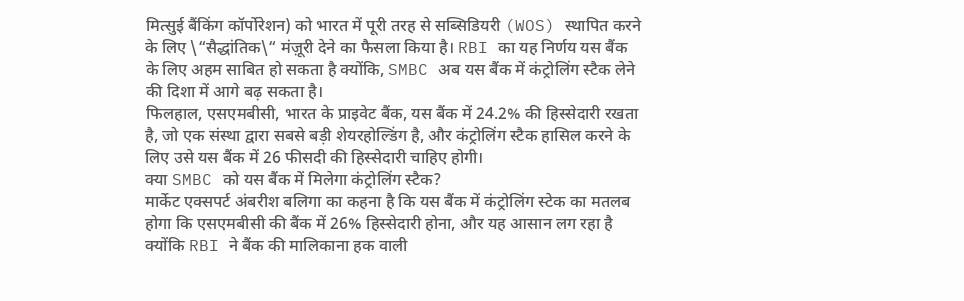मित्सुई बैंकिंग कॉर्पोरेशन) को भारत में पूरी तरह से सब्सिडियरी (WOS) स्थापित करने के लिए \“सैद्धांतिक\“ मंज़ूरी देने का फैसला किया है। RBI का यह निर्णय यस बैंक के लिए अहम साबित हो सकता है क्योंकि, SMBC अब यस बैंक में कंट्रोलिंग स्टैक लेने की दिशा में आगे बढ़ सकता है।
फिलहाल, एसएमबीसी, भारत के प्राइवेट बैंक, यस बैंक में 24.2% की हिस्सेदारी रखता है, जो एक संस्था द्वारा सबसे बड़ी शेयरहोल्डिंग है, और कंट्रोलिंग स्टैक हासिल करने के लिए उसे यस बैंक में 26 फीसदी की हिस्सेदारी चाहिए होगी।
क्या SMBC को यस बैंक में मिलेगा कंट्रोलिंग स्टैक?
मार्केट एक्सपर्ट अंबरीश बलिगा का कहना है कि यस बैंक में कंट्रोलिंग स्टेक का मतलब होगा कि एसएमबीसी की बैंक में 26% हिस्सेदारी होना, और यह आसान लग रहा है क्योंकि RBI ने बैंक की मालिकाना हक वाली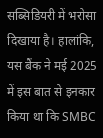सब्सिडियरी में भरोसा दिखाया है। हालांकि, यस बैंक ने मई 2025 में इस बात से इनकार किया था कि SMBC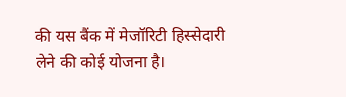की यस बैंक में मेजॉरिटी हिस्सेदारी लेने की कोई योजना है।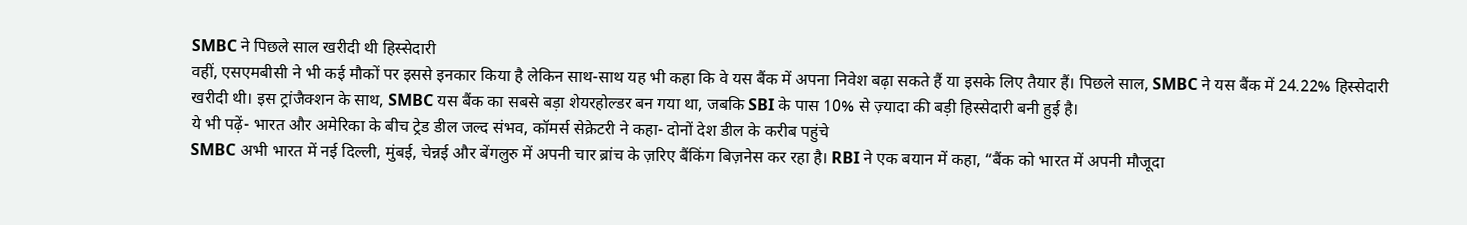SMBC ने पिछले साल खरीदी थी हिस्सेदारी
वहीं, एसएमबीसी ने भी कई मौकों पर इससे इनकार किया है लेकिन साथ-साथ यह भी कहा कि वे यस बैंक में अपना निवेश बढ़ा सकते हैं या इसके लिए तैयार हैं। पिछले साल, SMBC ने यस बैंक में 24.22% हिस्सेदारी खरीदी थी। इस ट्रांजैक्शन के साथ, SMBC यस बैंक का सबसे बड़ा शेयरहोल्डर बन गया था, जबकि SBI के पास 10% से ज़्यादा की बड़ी हिस्सेदारी बनी हुई है।
ये भी पढ़ें- भारत और अमेरिका के बीच ट्रेड डील जल्द संभव, कॉमर्स सेक्रेटरी ने कहा- दोनों देश डील के करीब पहुंचे
SMBC अभी भारत में नई दिल्ली, मुंबई, चेन्नई और बेंगलुरु में अपनी चार ब्रांच के ज़रिए बैंकिंग बिज़नेस कर रहा है। RBI ने एक बयान में कहा, “बैंक को भारत में अपनी मौजूदा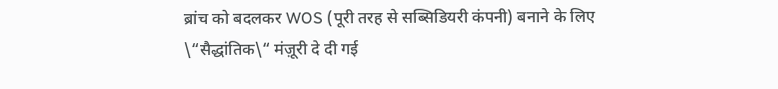ब्रांच को बदलकर WOS (पूरी तरह से सब्सिडियरी कंपनी) बनाने के लिए \“सैद्धांतिक\“ मंज़ूरी दे दी गई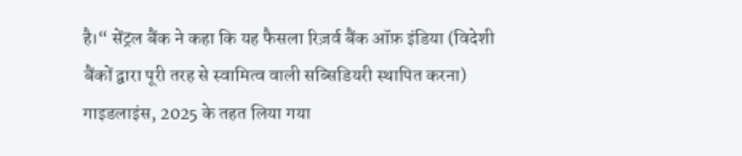है।“ सेंट्रल बैंक ने कहा कि यह फैसला रिज़र्व बैंक ऑफ़ इंडिया (विदेशी बैंकों द्वारा पूरी तरह से स्वामित्व वाली सब्सिडियरी स्थापित करना) गाइडलाइंस, 2025 के तहत लिया गया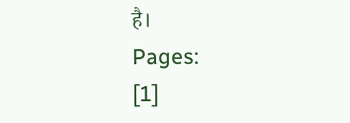है।
Pages:
[1]